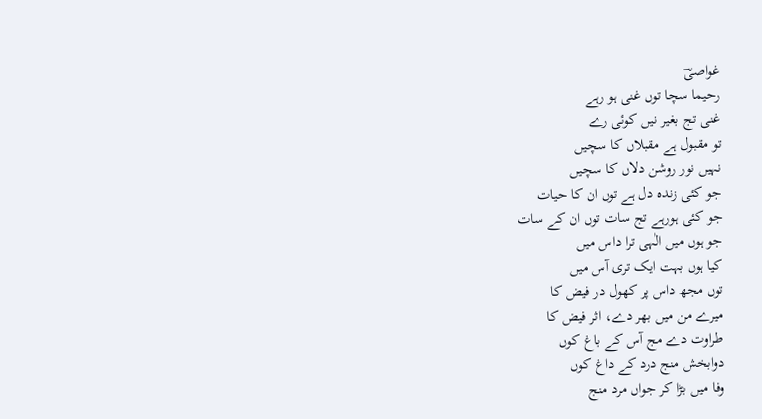غواصیؔ
رحیما سچا توں غنی ہو رہے
غنی تج بغیر نیں کوئی رے
تو مقبول ہے مقبلاں کا سچیں
نہیں نور روشن دلاں کا سچیں
جو کئی زندہ دل ہے توں ان کا حیات
جو کئی ہورہے تج سات توں ان کے سات
جو ہوں میں الٰہی ترا داس میں
کیا ہوں بہت ایک تری آس میں
توں مجھ داس پر کھول در فیض کا
میرے من میں بھر دے، اثر فیض کا
طراوت دے مج آس کے باغ کوں
دوابخش منج درد کے داغ کوں
وفا میں بڑا کر جواں مرد منج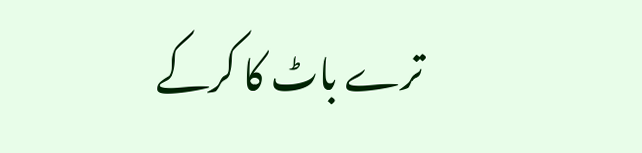ترے باٹ کا کرکے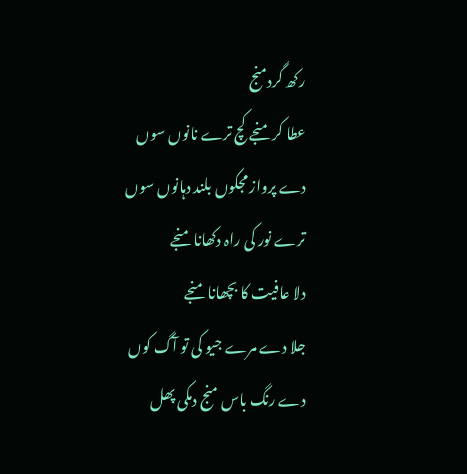رکھ گردمنج
عطا کر منجے کچ ترے نانوں سوں
دے پرواز مجکوں بلند دہانوں سوں
ترے نور کی راہ دکھانا منجے
دلا عافیت کا بچھانا منجے
جلا دے مرے جیو کی تو آگ کوں
دے رنگ باس منج دمکی پھل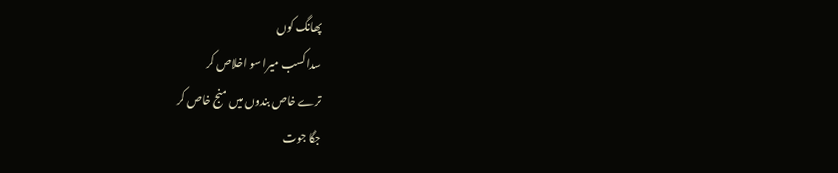پھانگ کوں
سدا کسب میرا سو اخلاص کر
ترے خاص بندوں میں منج خاص کر
جگا جوت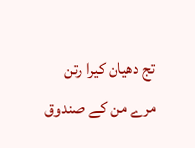تج دھیان کیرا رتن
مرے من کے صندوق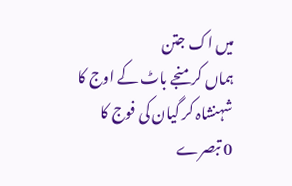میں اک جتن
ہماں کرمنجے باٹ کے اوج کا
شہنشاہ کر گیان کی فوج کا
0 تبصرے